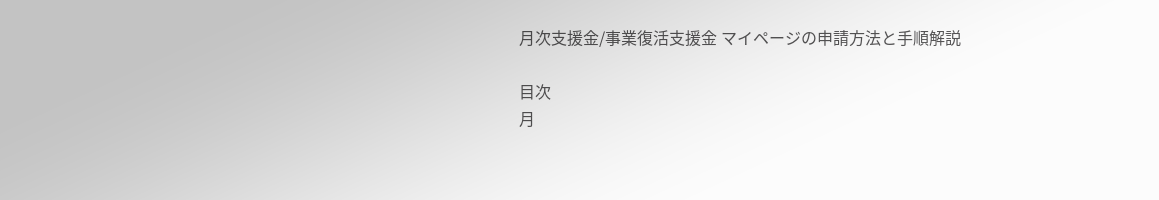月次支援金/事業復活支援金 マイページの申請方法と手順解説

目次
月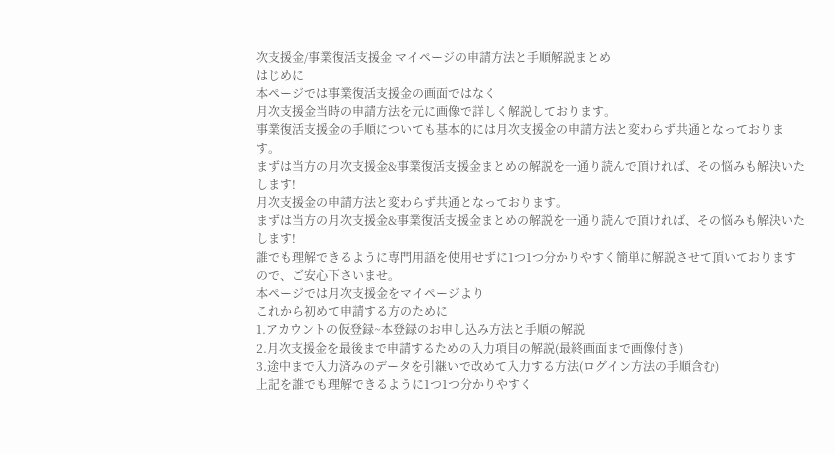次支援金/事業復活支援金 マイページの申請方法と手順解説まとめ
はじめに
本ページでは事業復活支援金の画面ではなく
月次支援金当時の申請方法を元に画像で詳しく解説しております。
事業復活支援金の手順についても基本的には月次支援金の申請方法と変わらず共通となっております。
まずは当方の月次支援金&事業復活支援金まとめの解説を一通り読んで頂ければ、その悩みも解決いたします!
月次支援金の申請方法と変わらず共通となっております。
まずは当方の月次支援金&事業復活支援金まとめの解説を一通り読んで頂ければ、その悩みも解決いたします!
誰でも理解できるように専門用語を使用せずに1つ1つ分かりやすく簡単に解説させて頂いておりますので、ご安心下さいませ。
本ページでは月次支援金をマイページより
これから初めて申請する方のために
1.アカウントの仮登録~本登録のお申し込み方法と手順の解説
2.月次支援金を最後まで申請するための入力項目の解説(最終画面まで画像付き)
3.途中まで入力済みのデータを引継いで改めて入力する方法(ログイン方法の手順含む)
上記を誰でも理解できるように1つ1つ分かりやすく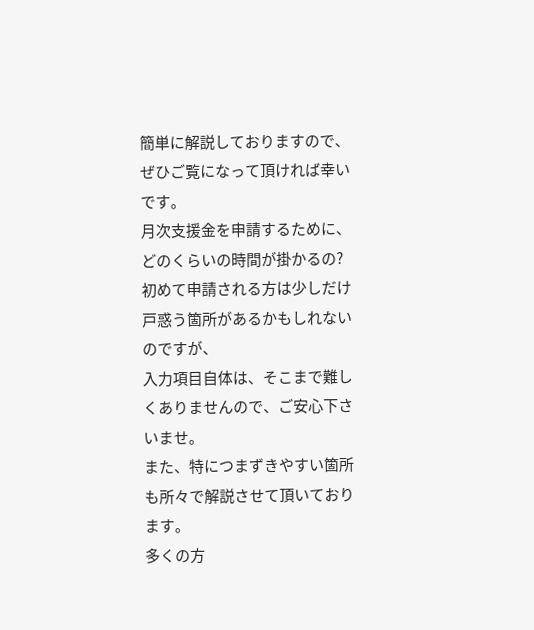簡単に解説しておりますので、ぜひご覧になって頂ければ幸いです。
月次支援金を申請するために、どのくらいの時間が掛かるの?
初めて申請される方は少しだけ戸惑う箇所があるかもしれないのですが、
入力項目自体は、そこまで難しくありませんので、ご安心下さいませ。
また、特につまずきやすい箇所も所々で解説させて頂いております。
多くの方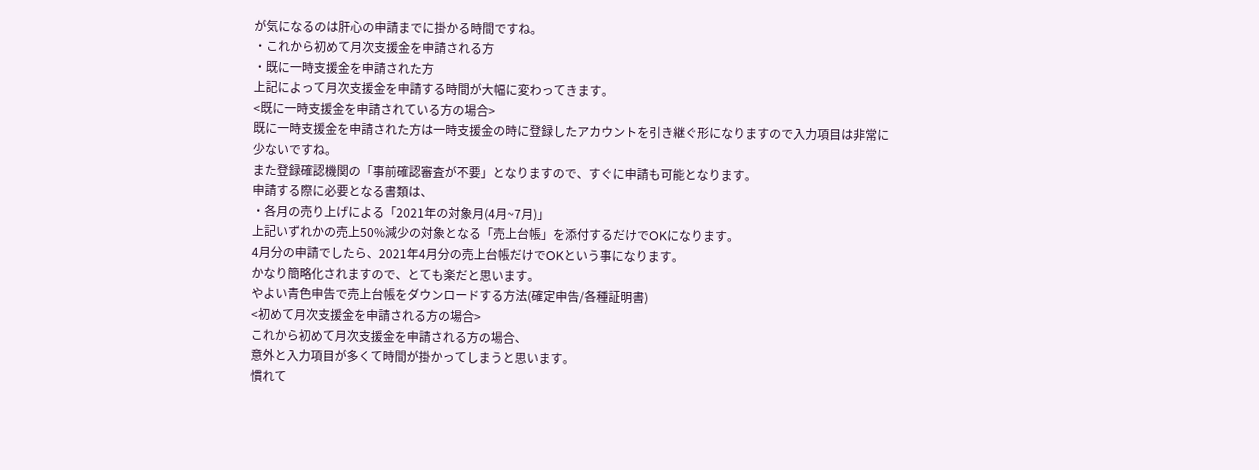が気になるのは肝心の申請までに掛かる時間ですね。
・これから初めて月次支援金を申請される方
・既に一時支援金を申請された方
上記によって月次支援金を申請する時間が大幅に変わってきます。
<既に一時支援金を申請されている方の場合>
既に一時支援金を申請された方は一時支援金の時に登録したアカウントを引き継ぐ形になりますので入力項目は非常に少ないですね。
また登録確認機関の「事前確認審査が不要」となりますので、すぐに申請も可能となります。
申請する際に必要となる書類は、
・各月の売り上げによる「2021年の対象月(4月~7月)」
上記いずれかの売上50%減少の対象となる「売上台帳」を添付するだけでOKになります。
4月分の申請でしたら、2021年4月分の売上台帳だけでOKという事になります。
かなり簡略化されますので、とても楽だと思います。
やよい青色申告で売上台帳をダウンロードする方法(確定申告/各種証明書)
<初めて月次支援金を申請される方の場合>
これから初めて月次支援金を申請される方の場合、
意外と入力項目が多くて時間が掛かってしまうと思います。
慣れて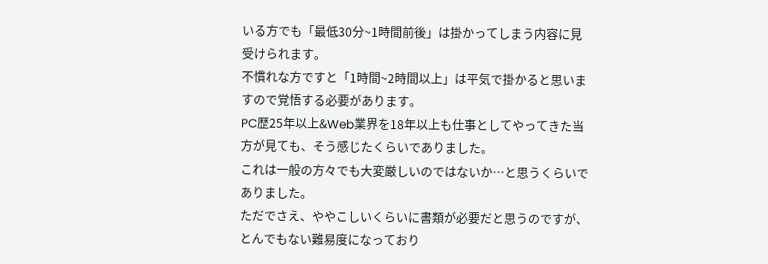いる方でも「最低30分~1時間前後」は掛かってしまう内容に見受けられます。
不慣れな方ですと「1時間~2時間以上」は平気で掛かると思いますので覚悟する必要があります。
PC歴25年以上&Web業界を18年以上も仕事としてやってきた当方が見ても、そう感じたくらいでありました。
これは一般の方々でも大変厳しいのではないか…と思うくらいでありました。
ただでさえ、ややこしいくらいに書類が必要だと思うのですが、
とんでもない難易度になっており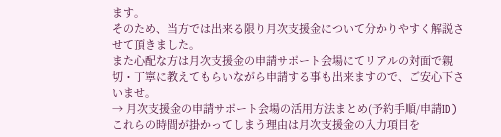ます。
そのため、当方では出来る限り月次支援金について分かりやすく解説させて頂きました。
また心配な方は月次支援金の申請サポート会場にてリアルの対面で親切・丁寧に教えてもらいながら申請する事も出来ますので、ご安心下さいませ。
→ 月次支援金の申請サポート会場の活用方法まとめ(予約手順/申請ID)
これらの時間が掛かってしまう理由は月次支援金の入力項目を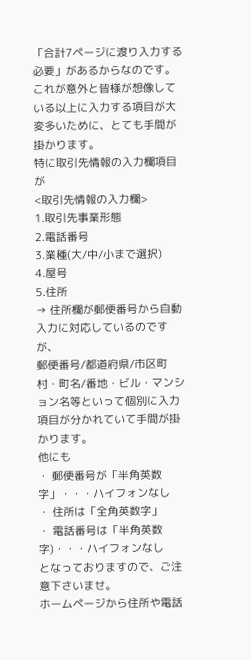「合計7ページに渡り入力する必要」があるからなのです。
これが意外と皆様が想像している以上に入力する項目が大変多いために、とても手間が掛かります。
特に取引先情報の入力欄項目が
<取引先情報の入力欄>
1.取引先事業形態
2.電話番号
3.業種(大/中/小まで選択)
4.屋号
5.住所
→ 住所欄が郵便番号から自動入力に対応しているのですが、
郵便番号/都道府県/市区町村・町名/番地・ビル・マンション名等といって個別に入力項目が分かれていて手間が掛かります。
他にも
・ 郵便番号が「半角英数字」・・・ハイフォンなし
・ 住所は「全角英数字」
・ 電話番号は「半角英数字)・・・ハイフォンなし
となっておりますので、ご注意下さいませ。
ホームページから住所や電話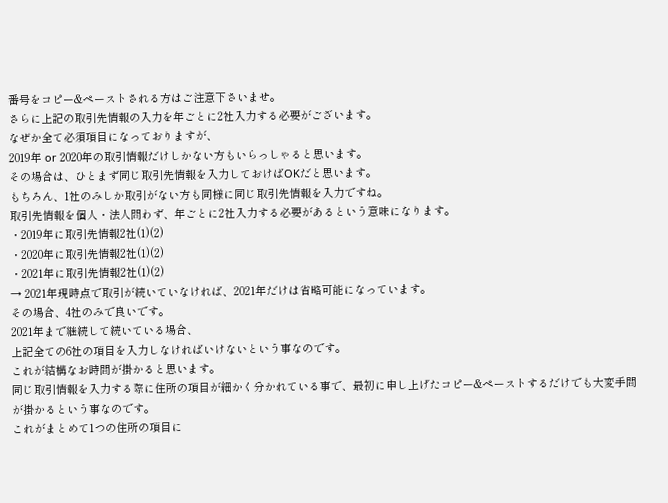番号をコピー&ペーストされる方はご注意下さいませ。
さらに上記の取引先情報の入力を年ごとに2社入力する必要がございます。
なぜか全て必須項目になっておりますが、
2019年 or 2020年の取引情報だけしかない方もいらっしゃると思います。
その場合は、ひとまず同じ取引先情報を入力しておけばOKだと思います。
もちろん、1社のみしか取引がない方も同様に同じ取引先情報を入力ですね。
取引先情報を個人・法人問わず、年ごとに2社入力する必要があるという意味になります。
・2019年に取引先情報2社(1)(2)
・2020年に取引先情報2社(1)(2)
・2021年に取引先情報2社(1)(2)
→ 2021年現時点で取引が続いていなければ、2021年だけは省略可能になっています。
その場合、4社のみで良いです。
2021年まで継続して続いている場合、
上記全ての6社の項目を入力しなければいけないという事なのです。
これが結構なお時間が掛かると思います。
同じ取引情報を入力する際に住所の項目が細かく分かれている事で、最初に申し上げたコピー&ペーストするだけでも大変手間が掛かるという事なのです。
これがまとめて1つの住所の項目に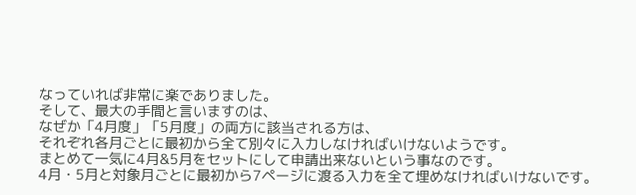なっていれば非常に楽でありました。
そして、最大の手間と言いますのは、
なぜか「4月度」「5月度」の両方に該当される方は、
それぞれ各月ごとに最初から全て別々に入力しなければいけないようです。
まとめて一気に4月&5月をセットにして申請出来ないという事なのです。
4月・5月と対象月ごとに最初から7ページに渡る入力を全て埋めなければいけないです。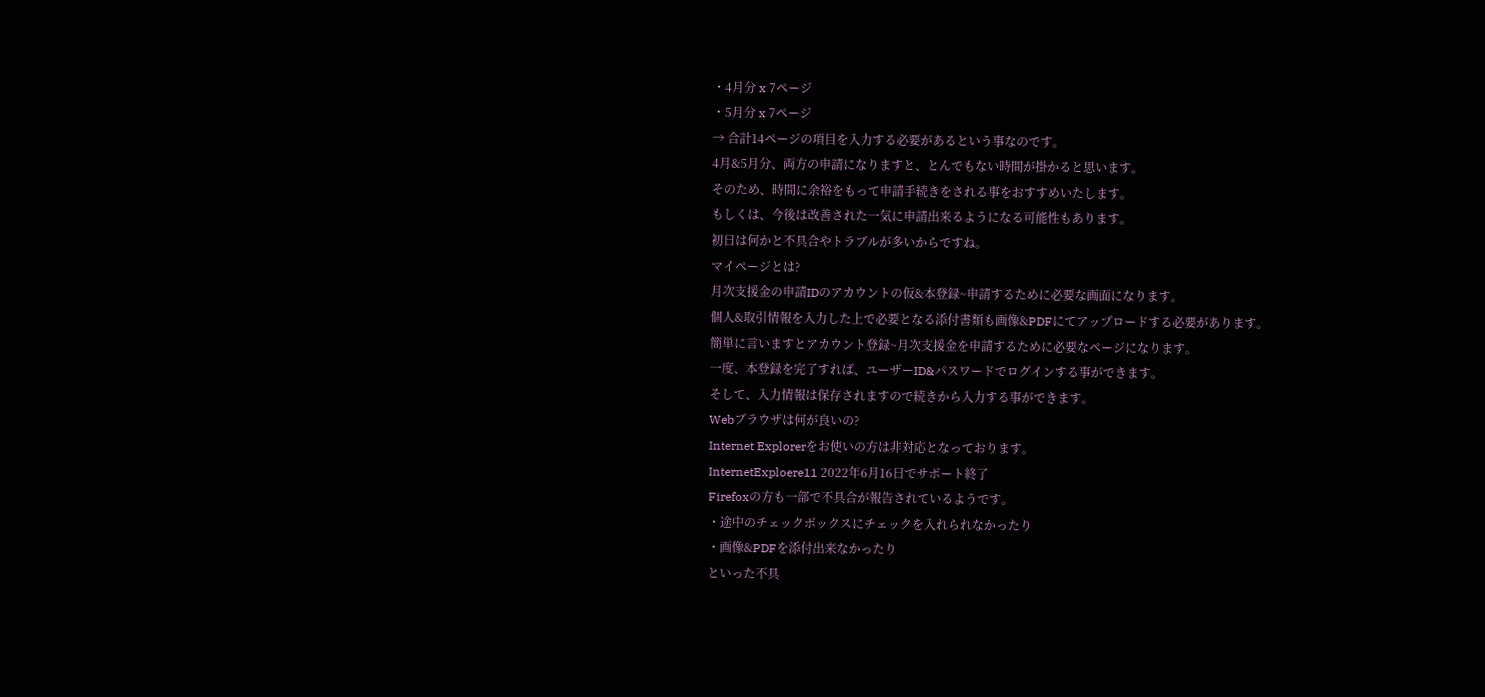・4月分 x 7ページ
・5月分 x 7ページ
→ 合計14ページの項目を入力する必要があるという事なのです。
4月&5月分、両方の申請になりますと、とんでもない時間が掛かると思います。
そのため、時間に余裕をもって申請手続きをされる事をおすすめいたします。
もしくは、今後は改善された一気に申請出来るようになる可能性もあります。
初日は何かと不具合やトラブルが多いからですね。
マイページとは?
月次支援金の申請IDのアカウントの仮&本登録~申請するために必要な画面になります。
個人&取引情報を入力した上で必要となる添付書類も画像&PDFにてアップロードする必要があります。
簡単に言いますとアカウント登録~月次支援金を申請するために必要なページになります。
一度、本登録を完了すれば、ユーザーID&パスワードでログインする事ができます。
そして、入力情報は保存されますので続きから入力する事ができます。
Webブラウザは何が良いの?
Internet Explorerをお使いの方は非対応となっております。
InternetExploere11 2022年6月16日でサポート終了
Firefoxの方も一部で不具合が報告されているようです。
・途中のチェックボックスにチェックを入れられなかったり
・画像&PDFを添付出来なかったり
といった不具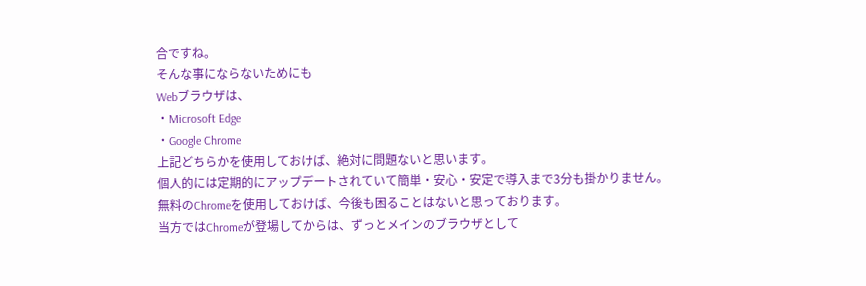合ですね。
そんな事にならないためにも
Webブラウザは、
・Microsoft Edge
・Google Chrome
上記どちらかを使用しておけば、絶対に問題ないと思います。
個人的には定期的にアップデートされていて簡単・安心・安定で導入まで3分も掛かりません。
無料のChromeを使用しておけば、今後も困ることはないと思っております。
当方ではChromeが登場してからは、ずっとメインのブラウザとして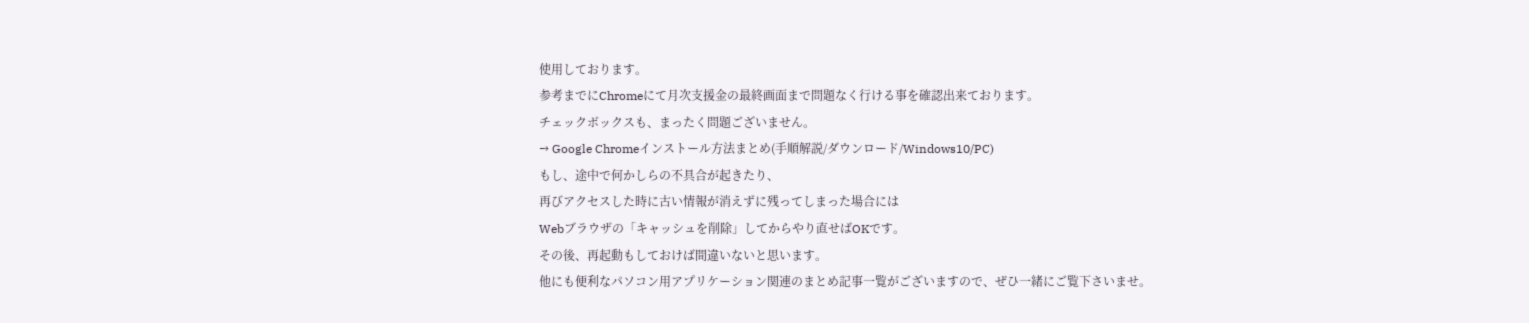使用しております。
参考までにChromeにて月次支援金の最終画面まで問題なく行ける事を確認出来ております。
チェックボックスも、まったく問題ございません。
→ Google Chromeインストール方法まとめ(手順解説/ダウンロード/Windows10/PC)
もし、途中で何かしらの不具合が起きたり、
再びアクセスした時に古い情報が消えずに残ってしまった場合には
Webブラウザの「キャッシュを削除」してからやり直せばOKです。
その後、再起動もしておけば間違いないと思います。
他にも便利なパソコン用アプリケーション関連のまとめ記事一覧がございますので、ぜひ一緒にご覧下さいませ。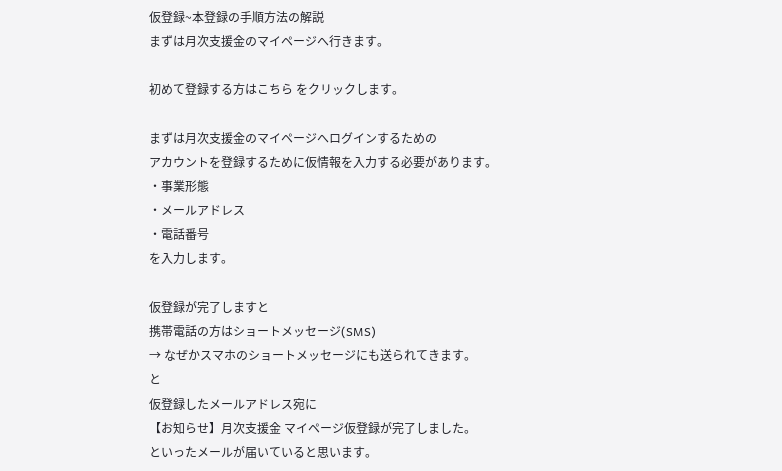仮登録~本登録の手順方法の解説
まずは月次支援金のマイページへ行きます。

初めて登録する方はこちら をクリックします。

まずは月次支援金のマイページへログインするための
アカウントを登録するために仮情報を入力する必要があります。
・事業形態
・メールアドレス
・電話番号
を入力します。

仮登録が完了しますと
携帯電話の方はショートメッセージ(SMS)
→ なぜかスマホのショートメッセージにも送られてきます。
と
仮登録したメールアドレス宛に
【お知らせ】月次支援金 マイページ仮登録が完了しました。
といったメールが届いていると思います。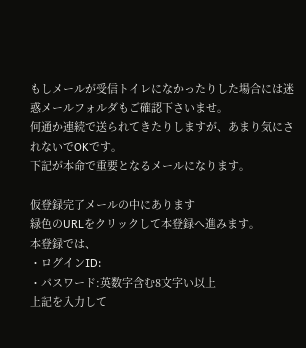もしメールが受信トイレになかったりした場合には迷惑メールフォルダもご確認下さいませ。
何通か連続で送られてきたりしますが、あまり気にされないでOKです。
下記が本命で重要となるメールになります。

仮登録完了メールの中にあります
緑色のURLをクリックして本登録へ進みます。
本登録では、
・ログインID:
・パスワード:英数字含む8文字い以上
上記を入力して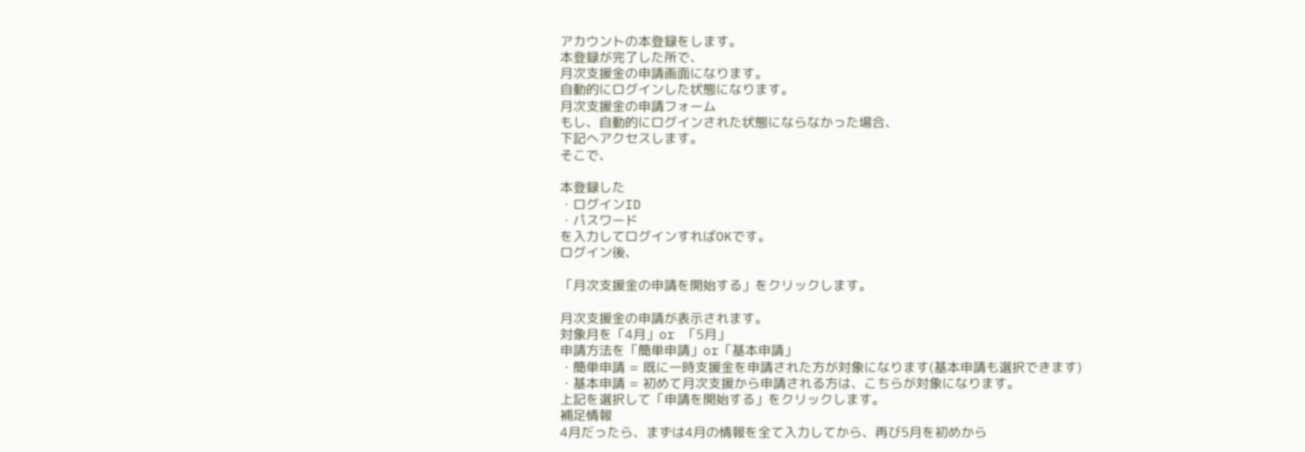アカウントの本登録をします。
本登録が完了した所で、
月次支援金の申請画面になります。
自動的にログインした状態になります。
月次支援金の申請フォーム
もし、自動的にログインされた状態にならなかった場合、
下記へアクセスします。
そこで、

本登録した
・ログインID
・パスワード
を入力してログインすればOKです。
ログイン後、

「月次支援金の申請を開始する」をクリックします。

月次支援金の申請が表示されます。
対象月を「4月」or 「5月」
申請方法を「簡単申請」or「基本申請」
・簡単申請 = 既に一時支援金を申請された方が対象になります(基本申請も選択できます)
・基本申請 = 初めて月次支援から申請される方は、こちらが対象になります。
上記を選択して「申請を開始する」をクリックします。
補足情報
4月だったら、まずは4月の情報を全て入力してから、再び5月を初めから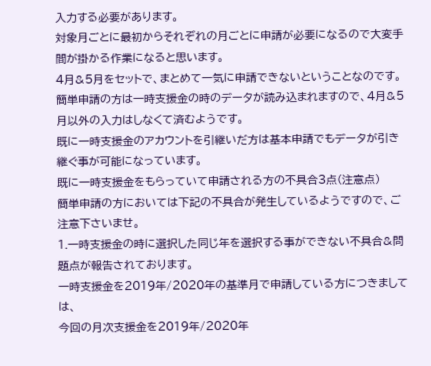入力する必要があります。
対象月ごとに最初からそれぞれの月ごとに申請が必要になるので大変手間が掛かる作業になると思います。
4月&5月をセットで、まとめて一気に申請できないということなのです。
簡単申請の方は一時支援金の時のデータが読み込まれますので、4月&5月以外の入力はしなくて済むようです。
既に一時支援金のアカウントを引継いだ方は基本申請でもデータが引き継ぐ事が可能になっています。
既に一時支援金をもらっていて申請される方の不具合3点(注意点)
簡単申請の方においては下記の不具合が発生しているようですので、ご注意下さいませ。
1.一時支援金の時に選択した同じ年を選択する事ができない不具合&問題点が報告されております。
一時支援金を2019年/2020年の基準月で申請している方につきましては、
今回の月次支援金を2019年/2020年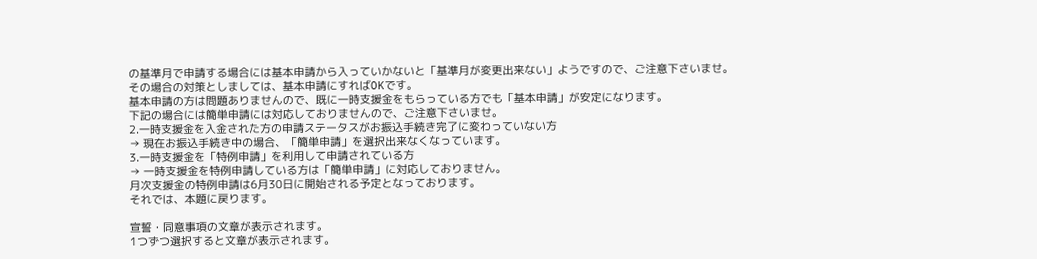の基準月で申請する場合には基本申請から入っていかないと「基準月が変更出来ない」ようですので、ご注意下さいませ。
その場合の対策としましては、基本申請にすればOKです。
基本申請の方は問題ありませんので、既に一時支援金をもらっている方でも「基本申請」が安定になります。
下記の場合には簡単申請には対応しておりませんので、ご注意下さいませ。
2.一時支援金を入金された方の申請ステータスがお振込手続き完了に変わっていない方
→ 現在お振込手続き中の場合、「簡単申請」を選択出来なくなっています。
3.一時支援金を「特例申請」を利用して申請されている方
→ 一時支援金を特例申請している方は「簡単申請」に対応しておりません。
月次支援金の特例申請は6月30日に開始される予定となっております。
それでは、本題に戻ります。

宣誓・同意事項の文章が表示されます。
1つずつ選択すると文章が表示されます。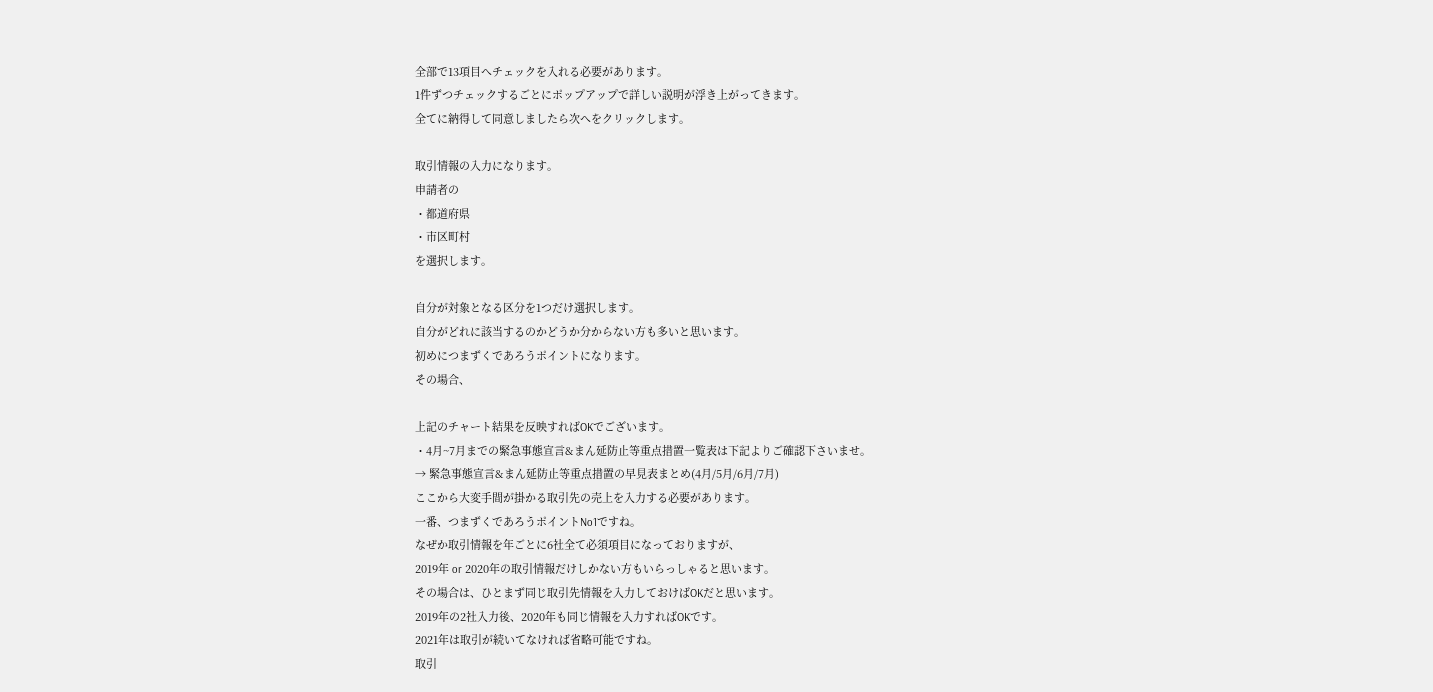全部で13項目へチェックを入れる必要があります。
1件ずつチェックするごとにポップアップで詳しい説明が浮き上がってきます。
全てに納得して同意しましたら次へをクリックします。

取引情報の入力になります。
申請者の
・都道府県
・市区町村
を選択します。

自分が対象となる区分を1つだけ選択します。
自分がどれに該当するのかどうか分からない方も多いと思います。
初めにつまずくであろうポイントになります。
その場合、

上記のチャート結果を反映すればOKでございます。
・4月~7月までの緊急事態宣言&まん延防止等重点措置一覧表は下記よりご確認下さいませ。
→ 緊急事態宣言&まん延防止等重点措置の早見表まとめ(4月/5月/6月/7月)
ここから大変手間が掛かる取引先の売上を入力する必要があります。
一番、つまずくであろうポイントNo1ですね。
なぜか取引情報を年ごとに6社全て必須項目になっておりますが、
2019年 or 2020年の取引情報だけしかない方もいらっしゃると思います。
その場合は、ひとまず同じ取引先情報を入力しておけばOKだと思います。
2019年の2社入力後、2020年も同じ情報を入力すればOKです。
2021年は取引が続いてなければ省略可能ですね。
取引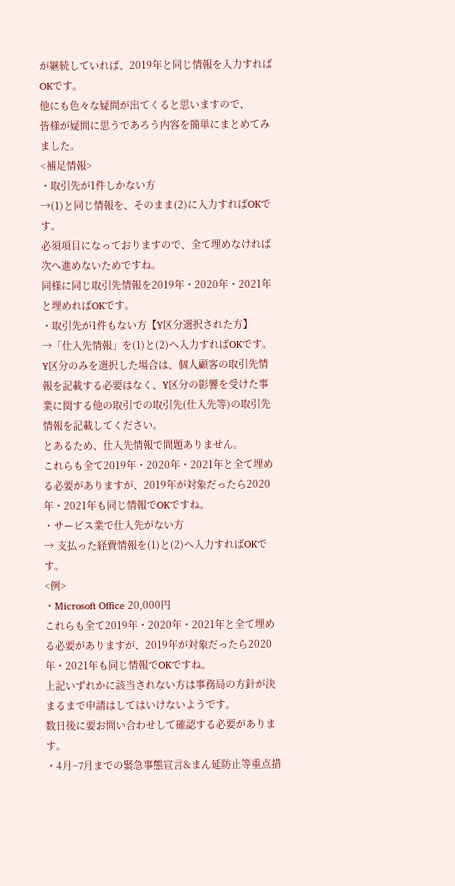が継続していれば、2019年と同じ情報を入力すればOKです。
他にも色々な疑問が出てくると思いますので、
皆様が疑問に思うであろう内容を簡単にまとめてみました。
<補足情報>
・取引先が1件しかない方
→(1)と同じ情報を、そのまま(2)に入力すればOKです。
必須項目になっておりますので、全て埋めなければ次へ進めないためですね。
同様に同じ取引先情報を2019年・2020年・2021年と埋めればOKです。
・取引先が1件もない方【Y区分選択された方】
→「仕入先情報」を(1)と(2)へ入力すればOKです。
Y区分のみを選択した場合は、個人顧客の取引先情報を記載する必要はなく、Y区分の影響を受けた事業に関する他の取引での取引先(仕入先等)の取引先情報を記載してください。
とあるため、仕入先情報で問題ありません。
これらも全て2019年・2020年・2021年と全て埋める必要がありますが、2019年が対象だったら2020年・2021年も同じ情報でOKですね。
・サービス業で仕入先がない方
→ 支払った経費情報を(1)と(2)へ入力すればOKです。
<例>
・Microsoft Office 20,000円
これらも全て2019年・2020年・2021年と全て埋める必要がありますが、2019年が対象だったら2020年・2021年も同じ情報でOKですね。
上記いずれかに該当されない方は事務局の方針が決まるまで申請はしてはいけないようです。
数日後に要お問い合わせして確認する必要があります。
・4月~7月までの緊急事態宣言&まん延防止等重点措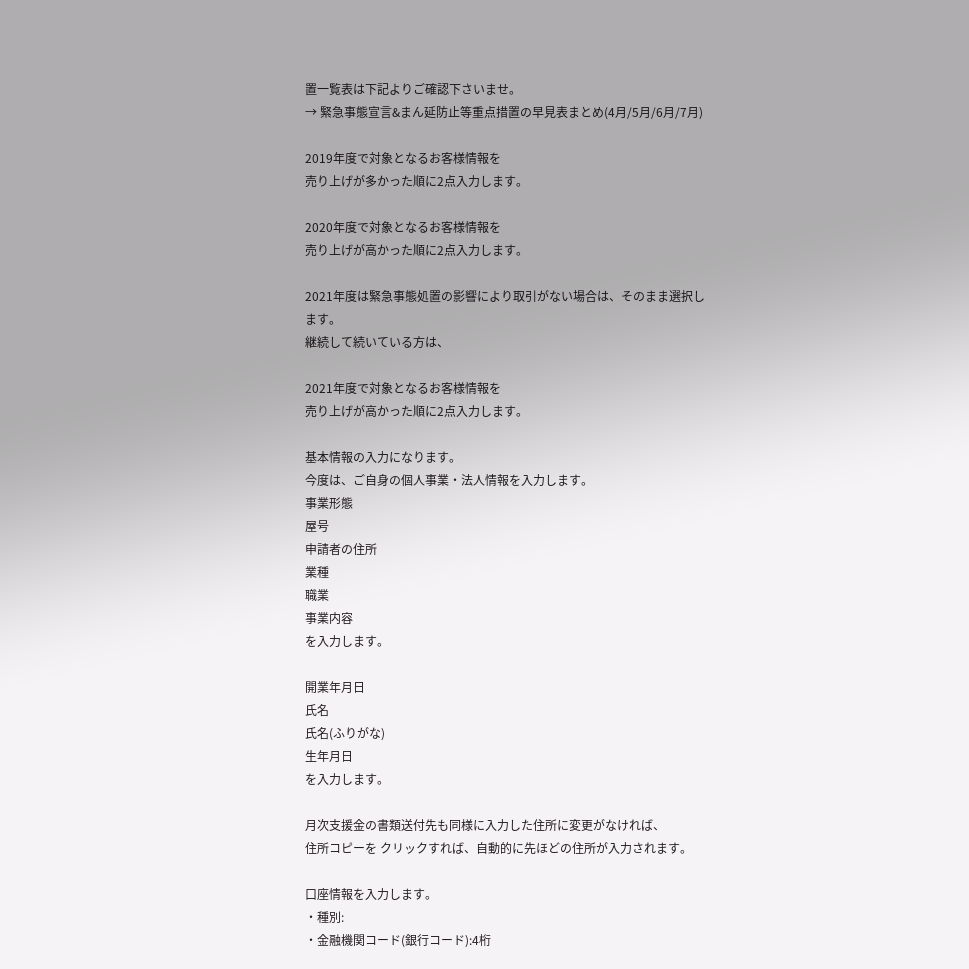置一覧表は下記よりご確認下さいませ。
→ 緊急事態宣言&まん延防止等重点措置の早見表まとめ(4月/5月/6月/7月)

2019年度で対象となるお客様情報を
売り上げが多かった順に2点入力します。

2020年度で対象となるお客様情報を
売り上げが高かった順に2点入力します。

2021年度は緊急事態処置の影響により取引がない場合は、そのまま選択します。
継続して続いている方は、

2021年度で対象となるお客様情報を
売り上げが高かった順に2点入力します。

基本情報の入力になります。
今度は、ご自身の個人事業・法人情報を入力します。
事業形態
屋号
申請者の住所
業種
職業
事業内容
を入力します。

開業年月日
氏名
氏名(ふりがな)
生年月日
を入力します。

月次支援金の書類送付先も同様に入力した住所に変更がなければ、
住所コピーを クリックすれば、自動的に先ほどの住所が入力されます。

口座情報を入力します。
・種別:
・金融機関コード(銀行コード):4桁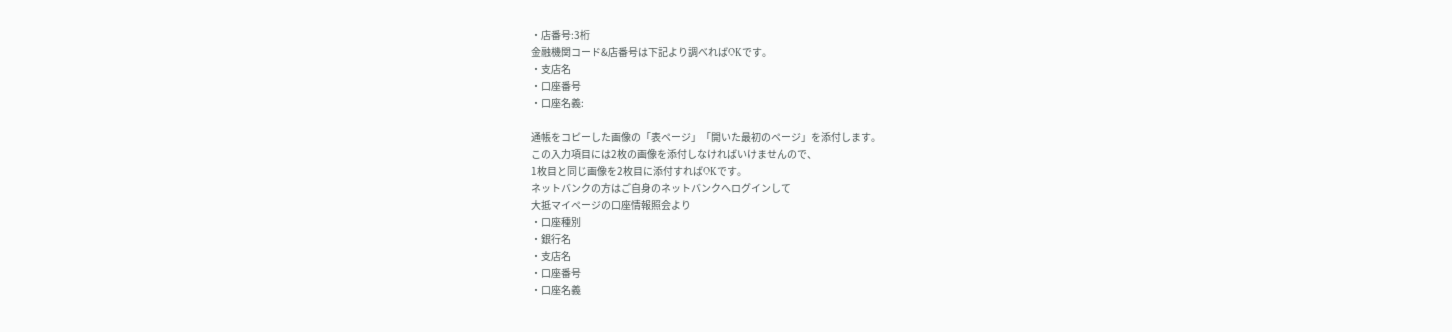・店番号:3桁
金融機関コード&店番号は下記より調べればOKです。
・支店名
・口座番号
・口座名義:

通帳をコピーした画像の「表ページ」「開いた最初のページ」を添付します。
この入力項目には2枚の画像を添付しなければいけませんので、
1枚目と同じ画像を2枚目に添付すればOKです。
ネットバンクの方はご自身のネットバンクへログインして
大抵マイページの口座情報照会より
・口座種別
・銀行名
・支店名
・口座番号
・口座名義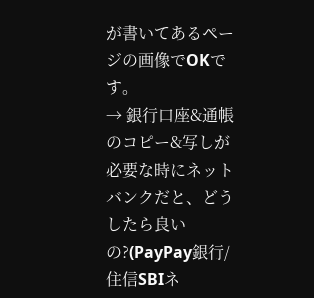が書いてあるページの画像でOKです。
→ 銀行口座&通帳のコピー&写しが必要な時にネットバンクだと、どうしたら良いの?(PayPay銀行/住信SBIネ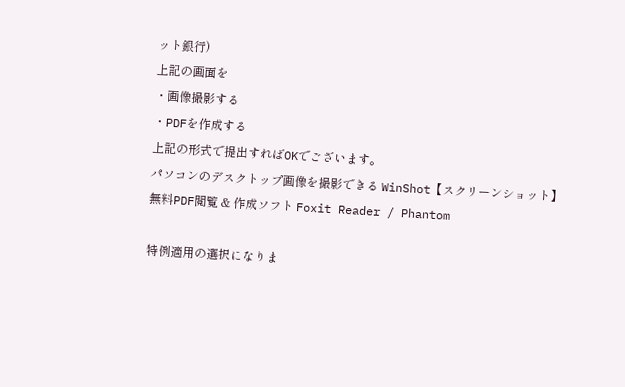ット銀行)
上記の画面を
・画像撮影する
・PDFを作成する
上記の形式で提出すればOKでございます。
パソコンのデスクトップ画像を撮影できる WinShot【スクリーンショット】
無料PDF閲覧 & 作成ソフト Foxit Reader / Phantom

特例適用の選択になりま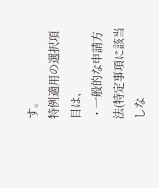す。
特例適用の選択項目は、
・一般的な申請方法(特定事項に該当しな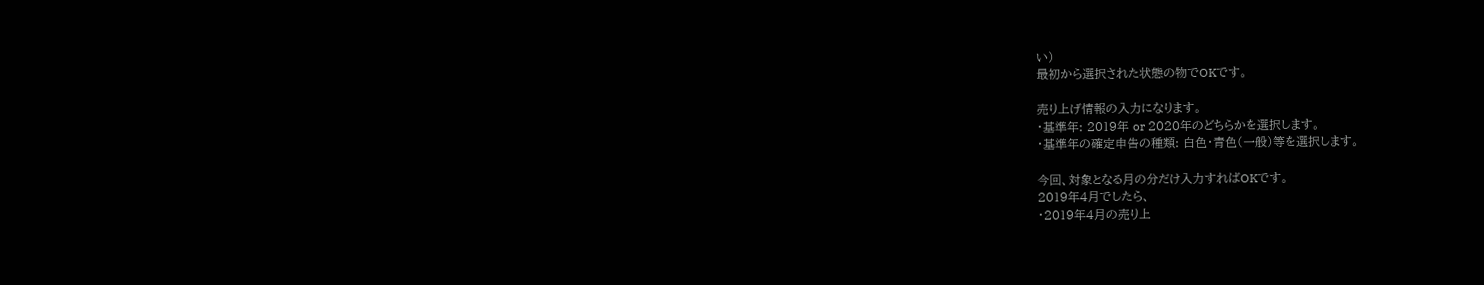い)
最初から選択された状態の物でOKです。

売り上げ情報の入力になります。
・基準年: 2019年 or 2020年のどちらかを選択します。
・基準年の確定申告の種類: 白色・青色(一般)等を選択します。

今回、対象となる月の分だけ入力すればOKです。
2019年4月でしたら、
・2019年4月の売り上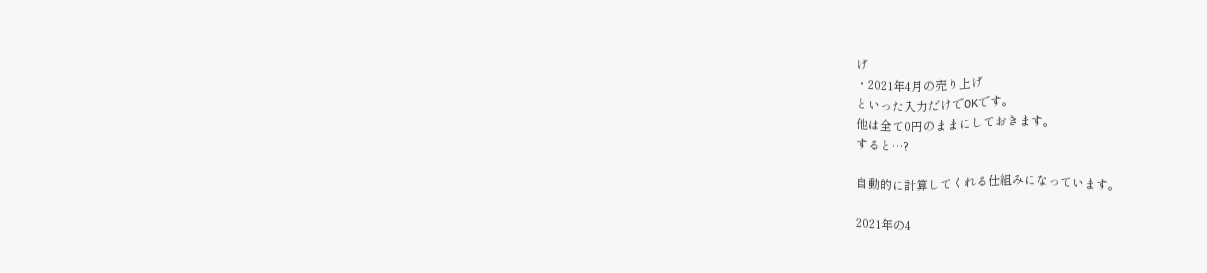げ
・2021年4月の売り上げ
といった入力だけでOKです。
他は全て0円のままにしておきます。
すると…?

自動的に計算してくれる仕組みになっています。

2021年の4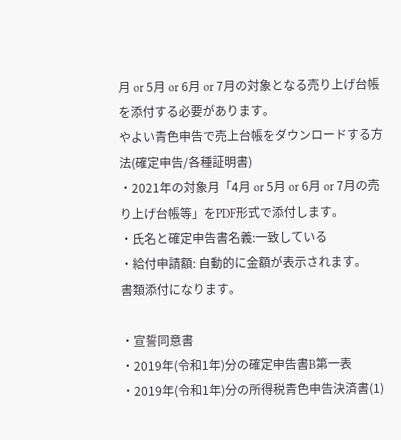月 or 5月 or 6月 or 7月の対象となる売り上げ台帳を添付する必要があります。
やよい青色申告で売上台帳をダウンロードする方法(確定申告/各種証明書)
・2021年の対象月「4月 or 5月 or 6月 or 7月の売り上げ台帳等」をPDF形式で添付します。
・氏名と確定申告書名義:一致している
・給付申請額: 自動的に金額が表示されます。
書類添付になります。

・宣誓同意書
・2019年(令和1年)分の確定申告書B第一表
・2019年(令和1年)分の所得税青色申告決済書(1)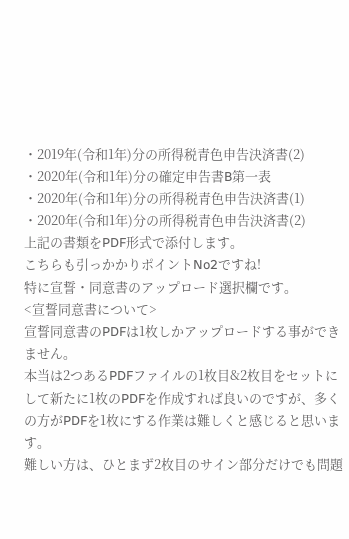・2019年(令和1年)分の所得税青色申告決済書(2)
・2020年(令和1年)分の確定申告書B第一表
・2020年(令和1年)分の所得税青色申告決済書(1)
・2020年(令和1年)分の所得税青色申告決済書(2)
上記の書類をPDF形式で添付します。
こちらも引っかかりポイントNo2ですね!
特に宣誓・同意書のアップロード選択欄です。
<宣誓同意書について>
宣誓同意書のPDFは1枚しかアップロードする事ができません。
本当は2つあるPDFファイルの1枚目&2枚目をセットにして新たに1枚のPDFを作成すれば良いのですが、多くの方がPDFを1枚にする作業は難しくと感じると思います。
難しい方は、ひとまず2枚目のサイン部分だけでも問題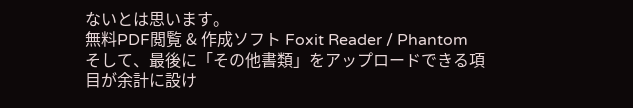ないとは思います。
無料PDF閲覧 & 作成ソフト Foxit Reader / Phantom
そして、最後に「その他書類」をアップロードできる項目が余計に設け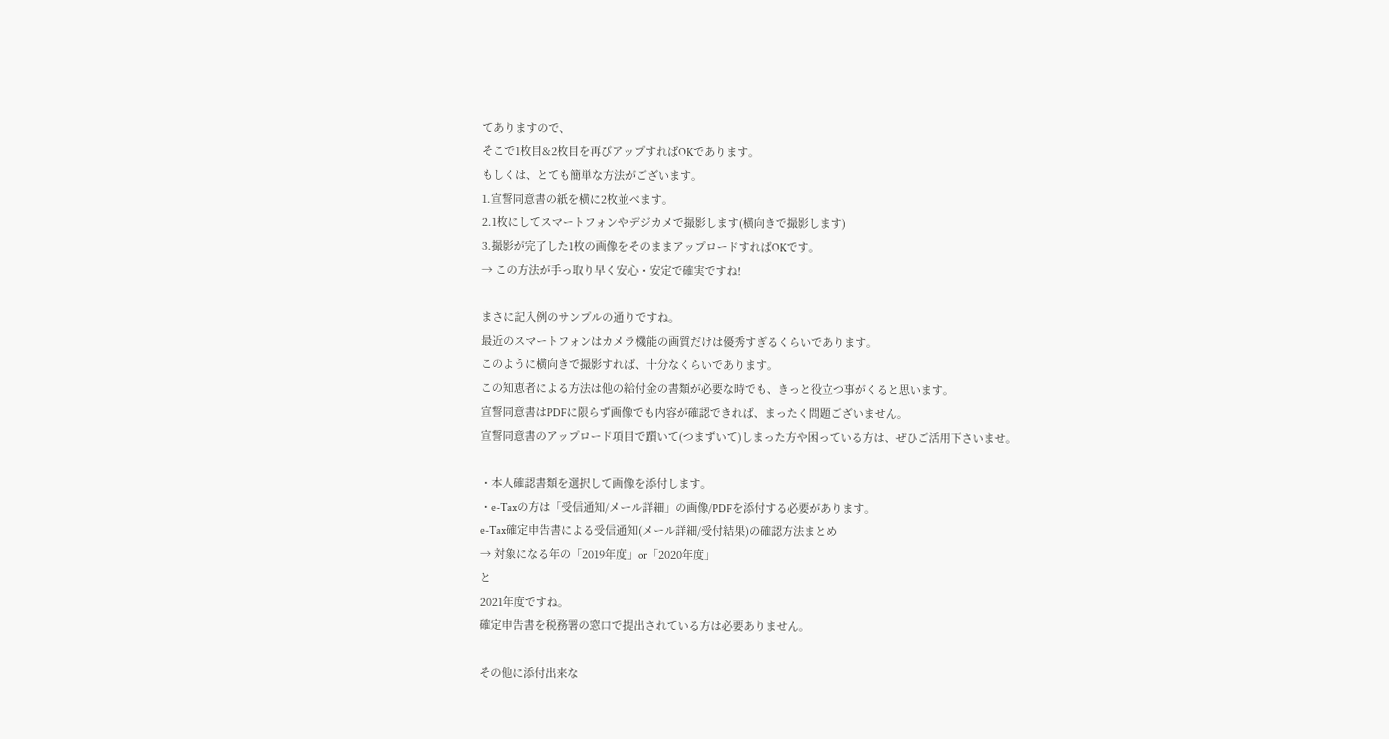てありますので、
そこで1枚目&2枚目を再びアップすればOKであります。
もしくは、とても簡単な方法がございます。
1.宣誓同意書の紙を横に2枚並べます。
2.1枚にしてスマートフォンやデジカメで撮影します(横向きで撮影します)
3.撮影が完了した1枚の画像をそのままアップロードすればOKです。
→ この方法が手っ取り早く安心・安定で確実ですね!

まさに記入例のサンプルの通りですね。
最近のスマートフォンはカメラ機能の画質だけは優秀すぎるくらいであります。
このように横向きで撮影すれば、十分なくらいであります。
この知恵者による方法は他の給付金の書類が必要な時でも、きっと役立つ事がくると思います。
宣誓同意書はPDFに限らず画像でも内容が確認できれば、まったく問題ございません。
宣誓同意書のアップロード項目で躓いて(つまずいて)しまった方や困っている方は、ぜひご活用下さいませ。

・本人確認書類を選択して画像を添付します。
・e-Taxの方は「受信通知/メール詳細」の画像/PDFを添付する必要があります。
e-Tax確定申告書による受信通知(メール詳細/受付結果)の確認方法まとめ
→ 対象になる年の「2019年度」or「2020年度」
と
2021年度ですね。
確定申告書を税務署の窓口で提出されている方は必要ありません。

その他に添付出来な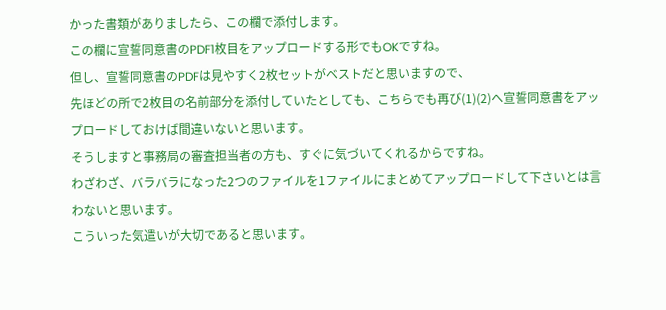かった書類がありましたら、この欄で添付します。
この欄に宣誓同意書のPDF1枚目をアップロードする形でもOKですね。
但し、宣誓同意書のPDFは見やすく2枚セットがベストだと思いますので、
先ほどの所で2枚目の名前部分を添付していたとしても、こちらでも再び(1)(2)へ宣誓同意書をアップロードしておけば間違いないと思います。
そうしますと事務局の審査担当者の方も、すぐに気づいてくれるからですね。
わざわざ、バラバラになった2つのファイルを1ファイルにまとめてアップロードして下さいとは言わないと思います。
こういった気遣いが大切であると思います。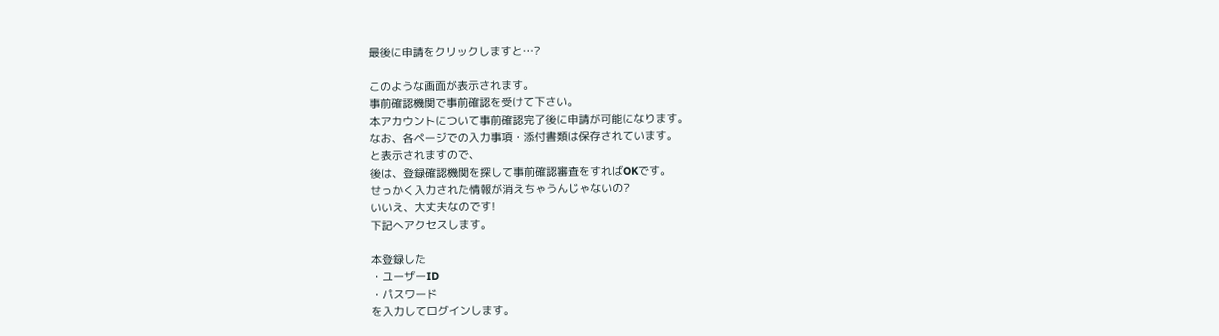最後に申請をクリックしますと…?

このような画面が表示されます。
事前確認機関で事前確認を受けて下さい。
本アカウントについて事前確認完了後に申請が可能になります。
なお、各ページでの入力事項・添付書類は保存されています。
と表示されますので、
後は、登録確認機関を探して事前確認審査をすればOKです。
せっかく入力された情報が消えちゃうんじゃないの?
いいえ、大丈夫なのです!
下記へアクセスします。

本登録した
・ユーザーID
・パスワード
を入力してログインします。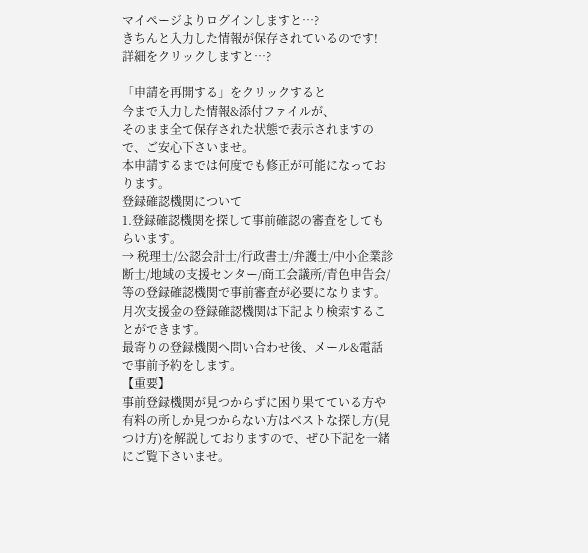マイページよりログインしますと…?
きちんと入力した情報が保存されているのです!
詳細をクリックしますと…?

「申請を再開する」をクリックすると
今まで入力した情報&添付ファイルが、
そのまま全て保存された状態で表示されますので、ご安心下さいませ。
本申請するまでは何度でも修正が可能になっております。
登録確認機関について
1.登録確認機関を探して事前確認の審査をしてもらいます。
→ 税理士/公認会計士/行政書士/弁護士/中小企業診断士/地域の支援センター/商工会議所/青色申告会/等の登録確認機関で事前審査が必要になります。
月次支援金の登録確認機関は下記より検索することができます。
最寄りの登録機関へ問い合わせ後、メール&電話で事前予約をします。
【重要】
事前登録機関が見つからずに困り果てている方や有料の所しか見つからない方はベストな探し方(見つけ方)を解説しておりますので、ぜひ下記を一緒にご覧下さいませ。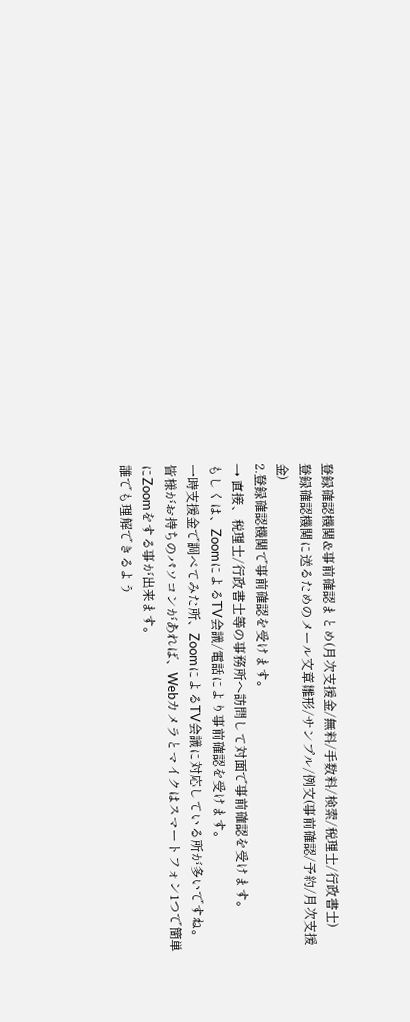登録確認機関&事前確認まとめ(月次支援金/無料/手数料/検索/税理士/行政書士)
登録確認機関に送るためのメール文章雛形/サンプル/例文(事前確認/予約/月次支援金)
2.登録確認機関で事前確認を受けます。
→ 直接、税理士/行政書士等の事務所へ訪問して対面で事前確認を受けます。
もしくは、ZoomによるTV会議/電話により事前確認を受けます。
一時支援金で調べてみた所、ZoomによるTV会議に対応している所が多いですね。
皆様がお持ちのパソコンがあれば、Webカメラとマイクはスマートフォン1つで簡単にZoomをする事が出来ます。
誰でも理解できるよう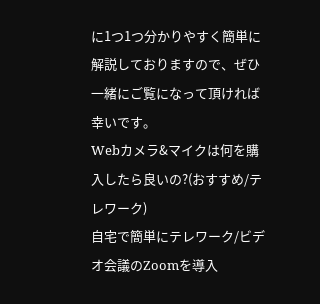に1つ1つ分かりやすく簡単に解説しておりますので、ぜひ一緒にご覧になって頂ければ幸いです。
Webカメラ&マイクは何を購入したら良いの?(おすすめ/テレワーク)
自宅で簡単にテレワーク/ビデオ会議のZoomを導入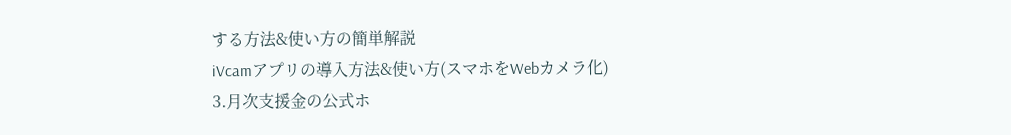する方法&使い方の簡単解説
iVcamアプリの導入方法&使い方(スマホをWebカメラ化)
3.月次支援金の公式ホ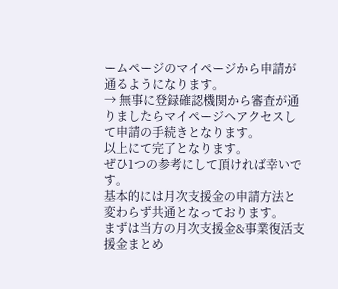ームページのマイページから申請が通るようになります。
→ 無事に登録確認機関から審査が通りましたらマイページへアクセスして申請の手続きとなります。
以上にて完了となります。
ぜひ1つの参考にして頂ければ幸いです。
基本的には月次支援金の申請方法と変わらず共通となっております。
まずは当方の月次支援金&事業復活支援金まとめ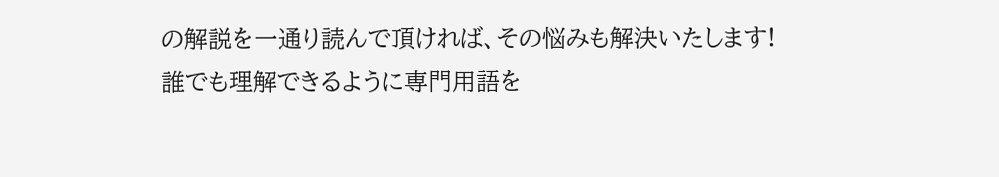の解説を一通り読んで頂ければ、その悩みも解決いたします!
誰でも理解できるように専門用語を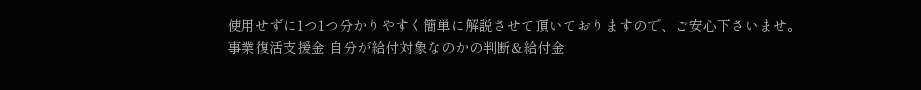使用せずに1つ1つ分かりやすく簡単に解説させて頂いておりますので、ご安心下さいませ。
事業復活支援金 自分が給付対象なのかの判断&給付金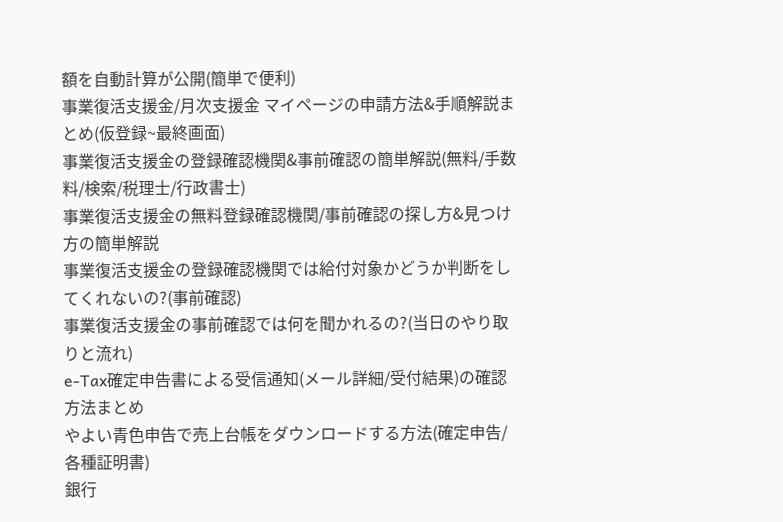額を自動計算が公開(簡単で便利)
事業復活支援金/月次支援金 マイページの申請方法&手順解説まとめ(仮登録~最終画面)
事業復活支援金の登録確認機関&事前確認の簡単解説(無料/手数料/検索/税理士/行政書士)
事業復活支援金の無料登録確認機関/事前確認の探し方&見つけ方の簡単解説
事業復活支援金の登録確認機関では給付対象かどうか判断をしてくれないの?(事前確認)
事業復活支援金の事前確認では何を聞かれるの?(当日のやり取りと流れ)
e-Tax確定申告書による受信通知(メール詳細/受付結果)の確認方法まとめ
やよい青色申告で売上台帳をダウンロードする方法(確定申告/各種証明書)
銀行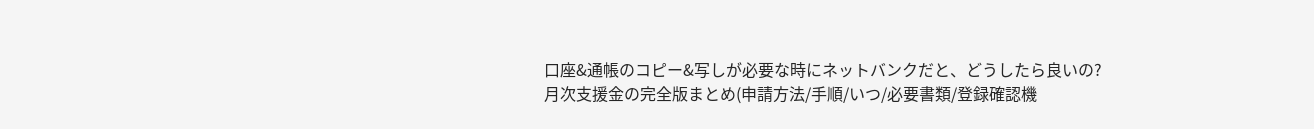口座&通帳のコピー&写しが必要な時にネットバンクだと、どうしたら良いの?
月次支援金の完全版まとめ(申請方法/手順/いつ/必要書類/登録確認機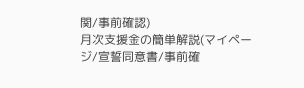関/事前確認)
月次支援金の簡単解説(マイページ/宣誓同意書/事前確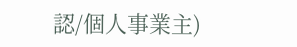認/個人事業主)